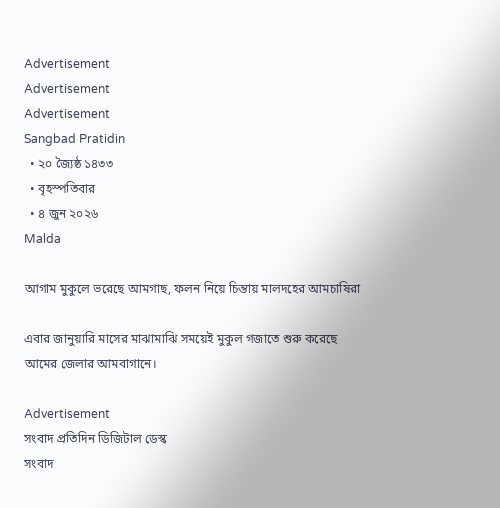Advertisement
Advertisement
Advertisement
Sangbad Pratidin
  • ২০ জ্যৈষ্ঠ ১৪৩৩
  • বৃহস্পতিবার
  • ৪ জুন ২০২৬
Malda

আগাম মুকুলে ভরেছে আমগাছ, ফলন নিয়ে চিন্তায় মালদহের আমচাষিরা

এবার জানুয়ারি মাসের মাঝামাঝি সময়েই মুকুল গজাতে শুরু করেছে আমের জেলার আমবাগানে।

Advertisement
সংবাদ প্রতিদিন ডিজিটাল ডেস্ক
সংবাদ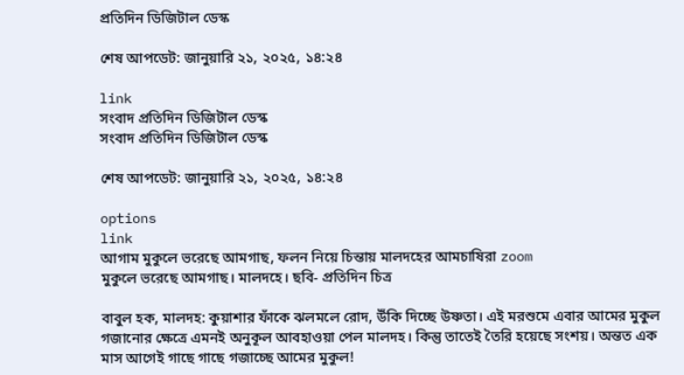প্রতিদিন ডিজিটাল ডেস্ক

শেষ আপডেট: জানুয়ারি ২১, ২০২৫, ১৪:২৪

link
সংবাদ প্রতিদিন ডিজিটাল ডেস্ক
সংবাদ প্রতিদিন ডিজিটাল ডেস্ক

শেষ আপডেট: জানুয়ারি ২১, ২০২৫, ১৪:২৪

options
link
আগাম মুকুলে ভরেছে আমগাছ, ফলন নিয়ে চিন্তায় মালদহের আমচাষিরা zoom
মুকুলে ভরেছে আমগাছ। মালদহে। ছবি- প্রতিদিন চিত্র

বাবুল হক, মালদহ: কুয়াশার ফাঁকে ঝলমলে রোদ, উঁকি দিচ্ছে উষ্ণতা। এই মরশুমে এবার আমের মুকুল গজানোর ক্ষেত্রে এমনই অনুকূল আবহাওয়া পেল মালদহ। কিন্তু তাতেই তৈরি হয়েছে সংশয়। অন্তত এক মাস আগেই গাছে গাছে গজাচ্ছে আমের মুকুল!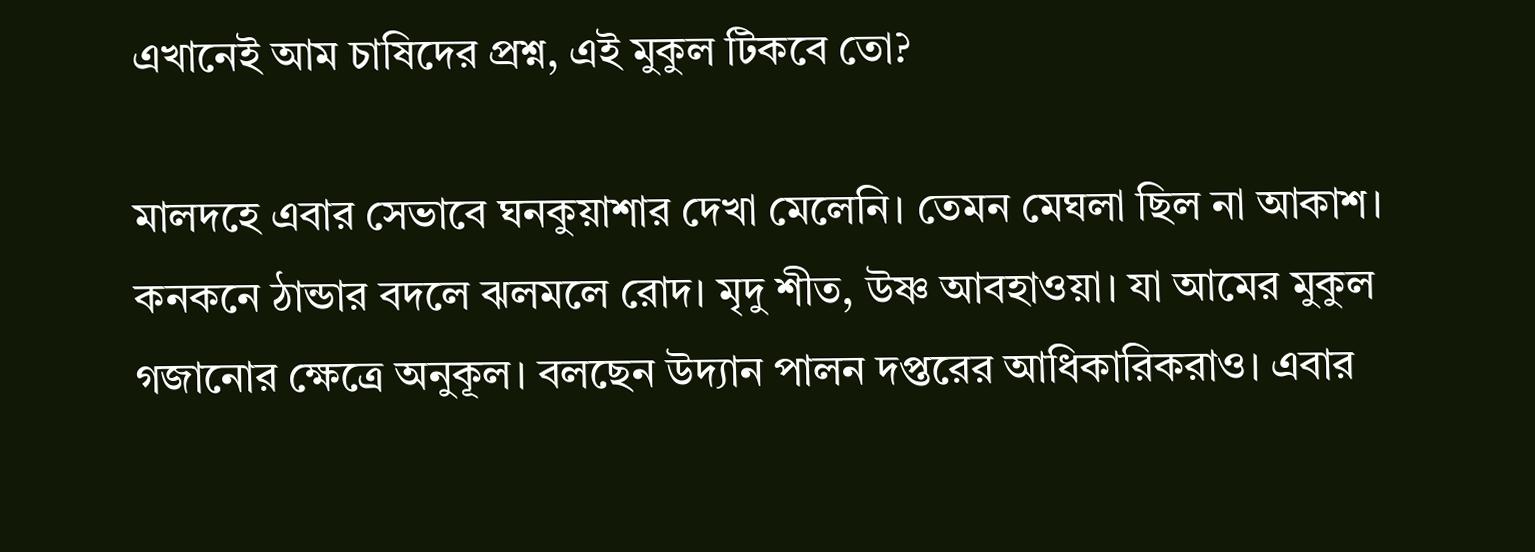এখানেই আম চাষিদের প্রশ্ন, এই মুকুল টিকবে তো?

মালদহে এবার সেভাবে ঘনকুয়াশার দেখা মেলেনি। তেমন মেঘলা ছিল না আকাশ। কনকনে ঠান্ডার বদলে ঝলমলে রোদ। মৃদু শীত, উষ্ণ আবহাওয়া। যা আমের মুকুল গজানোর ক্ষেত্রে অনুকূল। বলছেন উদ্যান পালন দপ্তরের আধিকারিকরাও। এবার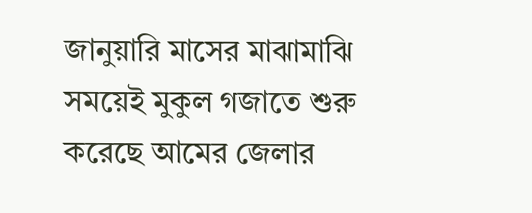জানুয়ারি মাসের মাঝামাঝি সময়েই মুকুল গজাতে শুরু করেছে আমের জেলার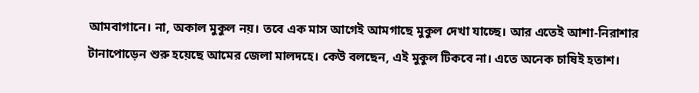আমবাগানে। না, অকাল মুকুল নয়। তবে এক মাস আগেই আমগাছে মুকুল দেখা যাচ্ছে। আর এতেই আশা-নিরাশার টানাপোড়েন শুরু হয়েছে আমের জেলা মালদহে। কেউ বলছেন, এই মুকুল টিকবে না। এতে অনেক চাষিই হতাশ।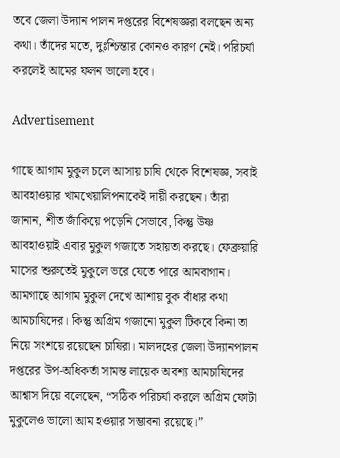তবে জেলা উদ‍্যান পালন দপ্তরের বিশেষজ্ঞরা বলছেন অন‍্য কথা। তাঁদের মতে, দুঃশ্চিন্তার কোনও কারণ নেই। পরিচর্যা করলেই আমের ফলন ভালো হবে।

Advertisement

গাছে আগাম মুকুল চলে আসায় চাষি থেকে বিশেষজ্ঞ, সবাই আবহাওয়ার খামখেয়ালিপনাকেই দায়ী করছেন। তাঁরা জানান, শীত জাঁকিয়ে পড়েনি সেভাবে, কিন্তু উষ্ণ আবহাওয়াই এবার মুকুল গজাতে সহায়তা করছে। ফেব্রুয়ারি মাসের শুরুতেই মুকুলে ভরে যেতে পারে আমবাগান। আমগাছে আগাম মুকুল দেখে আশায় বুক বাঁধার কথা আমচাষিদের। কিন্তু অগ্রিম গজানো মুকুল টিকবে কিনা তা নিয়ে সংশয়ে রয়েছেন চাষিরা। মালদহের জেলা উদ্যানপালন দপ্তরের উপ-অধিকর্তা সামন্ত লায়েক অবশ্য আমচাষিদের আশ্বাস দিয়ে বলেছেন, “সঠিক পরিচর্যা করলে অগ্রিম ফোটা মুকুলেও ভালো আম হওয়ার সম্ভাবনা রয়েছে।”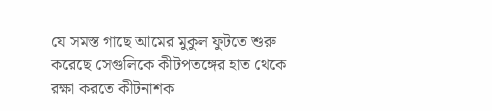যে সমস্ত গাছে আমের মুকুল ফুটতে শুরু করেছে সেগুলিকে কীটপতঙ্গের হাত থেকে রক্ষা করতে কীটনাশক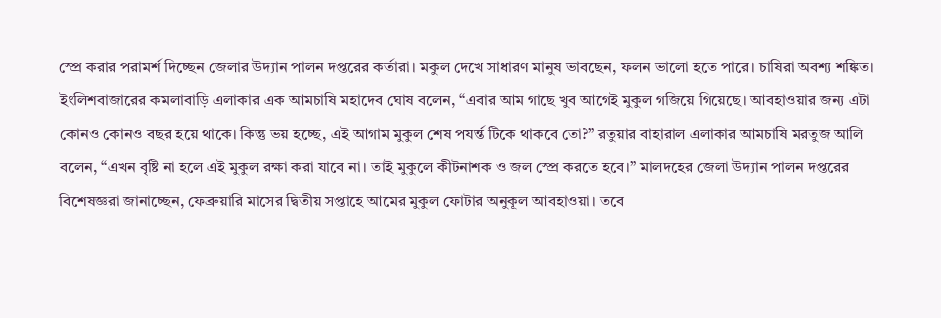স্প্রে করার পরামর্শ দিচ্ছেন জেলার উদ্যান পালন দপ্তরের কর্তারা। মকুল দেখে সাধারণ মানুষ ভাবছেন, ফলন ভালো হতে পারে। চাষিরা অবশ্য শঙ্কিত। ইংলিশবাজারের কমলাবাড়ি এলাকার এক আমচাষি মহাদেব ঘোষ বলেন, “এবার আম গাছে খুব আগেই মুকুল গজিয়ে গিয়েছে। আবহাওয়ার জন্য এটা কোনও কোনও বছর হয়ে থাকে। কিন্তু ভয় হচ্ছে, এই আগাম মুকুল শেষ পযর্ন্ত টিকে থাকবে তো?” রতুয়ার বাহারাল এলাকার আমচাষি মরতুজ আলি বলেন, “এখন বৃষ্টি না হলে এই মুকুল রক্ষা করা যাবে না। তাই মুকুলে কীটনাশক ও জল স্প্রে করতে হবে।” মালদহের জেলা উদ্যান পালন দপ্তরের বিশেষজ্ঞরা জানাচ্ছেন, ফেব্রুয়ারি মাসের দ্বিতীয় সপ্তাহে আমের মুকুল ফোটার অনুকূল আবহাওয়া। তবে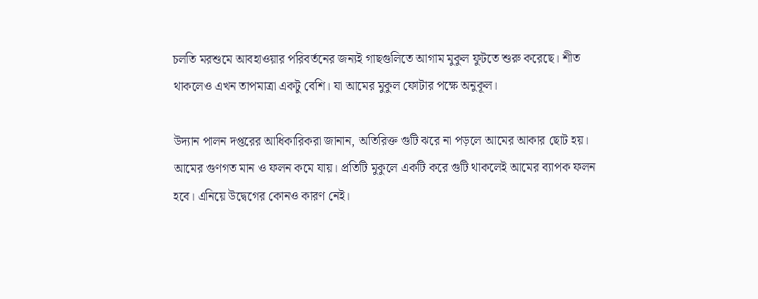চলতি মরশুমে আবহাওয়ার পরিবর্তনের জন্যই গাছগুলিতে আগাম মুকুল ফুটতে শুরু করেছে। শীত থাকলেও এখন তাপমাত্রা একটু বেশি। যা আমের মুকুল ফোটার পক্ষে অনুকূল।

উদ্যান পালন দপ্তরের আধিকারিকরা জানান, অতিরিক্ত গুটি ঝরে না পড়লে আমের আকার ছোট হয়। আমের গুণগত মান ও ফলন কমে যায়। প্রতিটি মুকুলে একটি করে গুটি থাকলেই আমের ব্যাপক ফলন হবে। এনিয়ে উদ্বেগের কোনও কারণ নেই।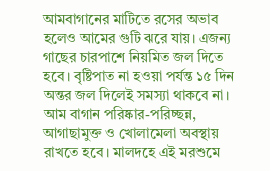আমবাগানের মাটিতে রসের অভাব হলেও আমের গুটি ঝরে যায়। এজন্য গাছের চারপাশে নিয়মিত জল দিতে হবে। বৃষ্টিপাত না হওয়া পর্যন্ত ১৫ দিন অন্তর জল দিলেই সমস্যা থাকবে না। আম বাগান পরিষ্কার-পরিচ্ছন্ন, আগাছামুক্ত ও খোলামেলা অবস্থায় রাখতে হবে। মালদহে এই মরশুমে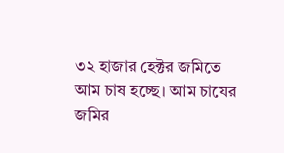৩২ হাজার হেক্টর জমিতে আম চাষ হচ্ছে। আম চাযের জমির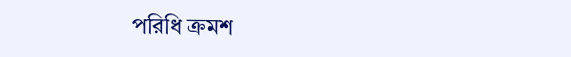পরিধি ক্রমশ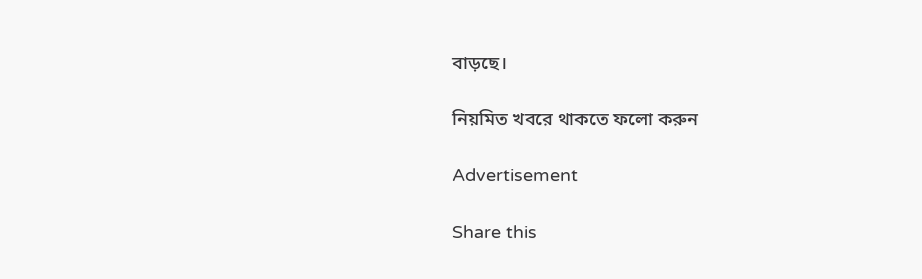বাড়ছে।

নিয়মিত খবরে থাকতে ফলো করুন

Advertisement

Share this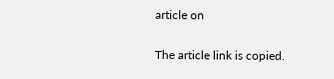article on

The article link is copied.